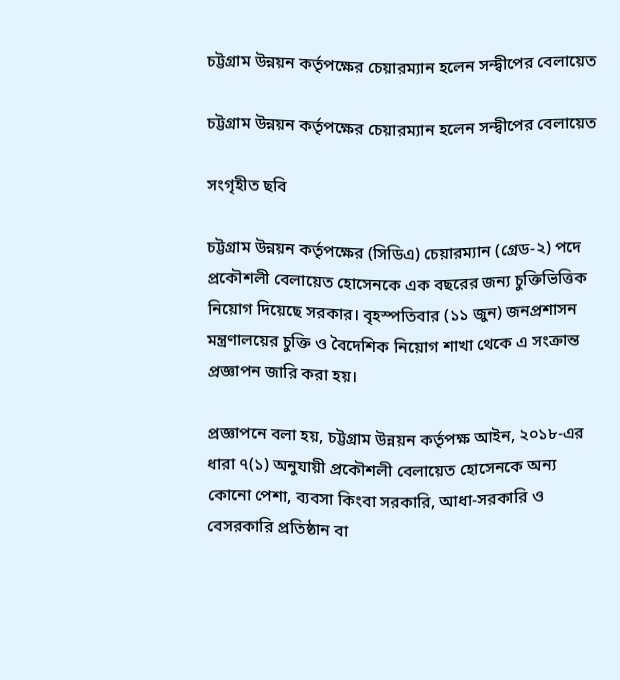চট্টগ্রাম উন্নয়ন কর্তৃপক্ষের চেয়ারম্যান হলেন সন্দ্বীপের বেলায়েত

চট্টগ্রাম উন্নয়ন কর্তৃপক্ষের চেয়ারম্যান হলেন সন্দ্বীপের বেলায়েত

সংগৃহীত ছবি

চট্টগ্রাম উন্নয়ন কর্তৃপক্ষের (সিডিএ) চেয়ারম্যান (গ্রেড-২) পদে প্রকৌশলী বেলায়েত হোসেনকে এক বছরের জন্য চুক্তিভিত্তিক নিয়োগ দিয়েছে সরকার। বৃহস্পতিবার (১১ জুন) জনপ্রশাসন মন্ত্রণালয়ের চুক্তি ও বৈদেশিক নিয়োগ শাখা থেকে এ সংক্রান্ত প্রজ্ঞাপন জারি করা হয়।

প্রজ্ঞাপনে বলা হয়, চট্টগ্রাম উন্নয়ন কর্তৃপক্ষ আইন, ২০১৮-এর ধারা ৭(১) অনুযায়ী প্রকৌশলী বেলায়েত হোসেনকে অন্য কোনো পেশা, ব্যবসা কিংবা সরকারি, আধা-সরকারি ও বেসরকারি প্রতিষ্ঠান বা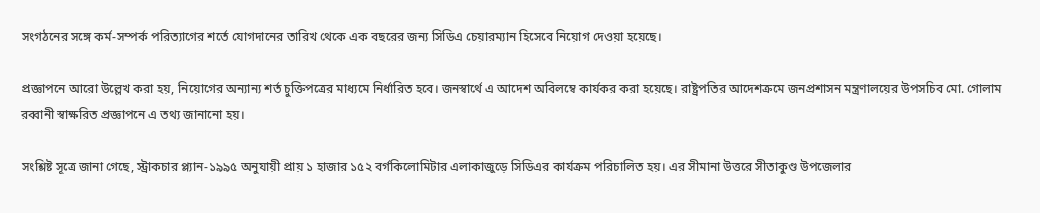সংগঠনের সঙ্গে কর্ম-সম্পর্ক পরিত্যাগের শর্তে যোগদানের তারিখ থেকে এক বছরের জন্য সিডিএ চেয়ারম্যান হিসেবে নিয়োগ দেওয়া হয়েছে।

প্রজ্ঞাপনে আরো উল্লেখ করা হয়, নিয়োগের অন্যান্য শর্ত চুক্তিপত্রের মাধ্যমে নির্ধারিত হবে। জনস্বার্থে এ আদেশ অবিলম্বে কার্যকর করা হয়েছে। রাষ্ট্রপতির আদেশক্রমে জনপ্রশাসন মন্ত্রণালয়ের উপসচিব মো. গোলাম রব্বানী স্বাক্ষরিত প্রজ্ঞাপনে এ তথ্য জানানো হয়।

সংশ্লিষ্ট সূত্রে জানা গেছে, স্ট্রাকচার প্ল্যান-১৯৯৫ অনুযায়ী প্রায় ১ হাজার ১৫২ বর্গকিলোমিটার এলাকাজুড়ে সিডিএর কার্যক্রম পরিচালিত হয়। এর সীমানা উত্তরে সীতাকুণ্ড উপজেলার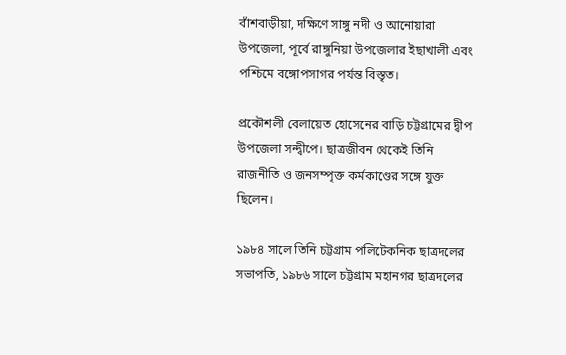বাঁশবাড়ীয়া, দক্ষিণে সাঙ্গু নদী ও আনোয়ারা উপজেলা, পূর্বে রাঙ্গুনিয়া উপজেলার ইছাখালী এবং পশ্চিমে বঙ্গোপসাগর পর্যন্ত বিস্তৃত।

প্রকৌশলী বেলায়েত হোসেনের বাড়ি চট্টগ্রামের দ্বীপ উপজেলা সন্দ্বীপে। ছাত্রজীবন থেকেই তিনি রাজনীতি ও জনসম্পৃক্ত কর্মকাণ্ডের সঙ্গে যুক্ত ছিলেন।

১৯৮৪ সালে তিনি চট্টগ্রাম পলিটেকনিক ছাত্রদলের সভাপতি, ১৯৮৬ সালে চট্টগ্রাম মহানগর ছাত্রদলের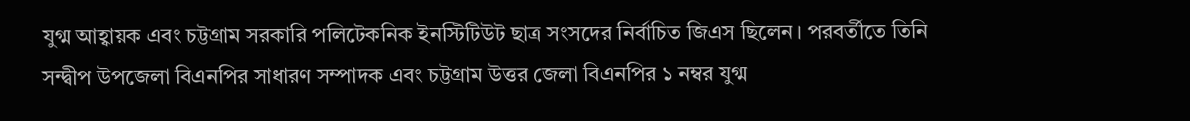যুগ্ম আহ্বায়ক এবং চট্টগ্রাম সরকারি পলিটেকনিক ইনস্টিটিউট ছাত্র সংসদের নির্বাচিত জিএস ছিলেন। পরবর্তীতে তিনি সন্দ্বীপ উপজেলা বিএনপির সাধারণ সম্পাদক এবং চট্টগ্রাম উত্তর জেলা বিএনপির ১ নম্বর যুগ্ম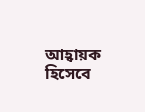আহ্বায়ক হিসেবে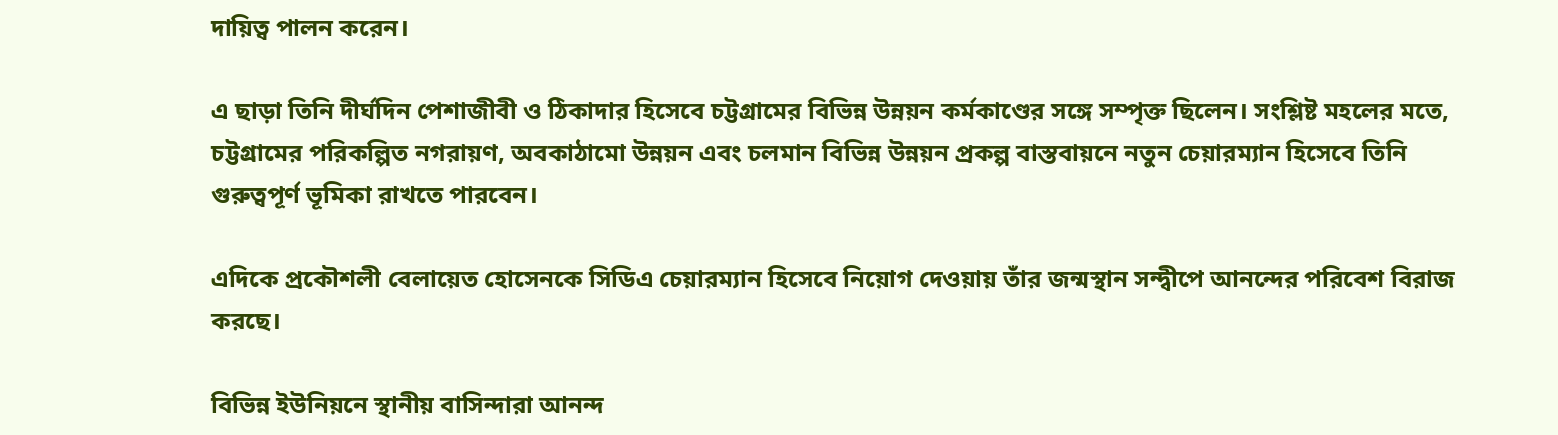দায়িত্ব পালন করেন।

এ ছাড়া তিনি দীর্ঘদিন পেশাজীবী ও ঠিকাদার হিসেবে চট্টগ্রামের বিভিন্ন উন্নয়ন কর্মকাণ্ডের সঙ্গে সম্পৃক্ত ছিলেন। সংশ্লিষ্ট মহলের মতে, চট্টগ্রামের পরিকল্পিত নগরায়ণ, অবকাঠামো উন্নয়ন এবং চলমান বিভিন্ন উন্নয়ন প্রকল্প বাস্তবায়নে নতুন চেয়ারম্যান হিসেবে তিনি গুরুত্বপূর্ণ ভূমিকা রাখতে পারবেন।

এদিকে প্রকৌশলী বেলায়েত হোসেনকে সিডিএ চেয়ারম্যান হিসেবে নিয়োগ দেওয়ায় তাঁর জন্মস্থান সন্দ্বীপে আনন্দের পরিবেশ বিরাজ করছে।

বিভিন্ন ইউনিয়নে স্থানীয় বাসিন্দারা আনন্দ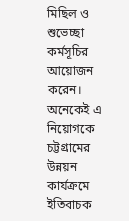মিছিল ও শুভেচ্ছা কর্মসূচির আয়োজন করেন। অনেকেই এ নিয়োগকে চট্টগ্রামের উন্নয়ন কার্যক্রমে ইতিবাচক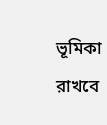ভূমিকা রাখবে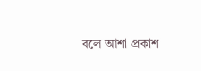বলে আশা প্রকাশ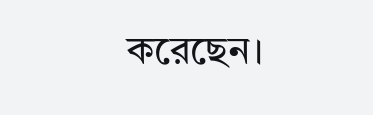করেছেন।